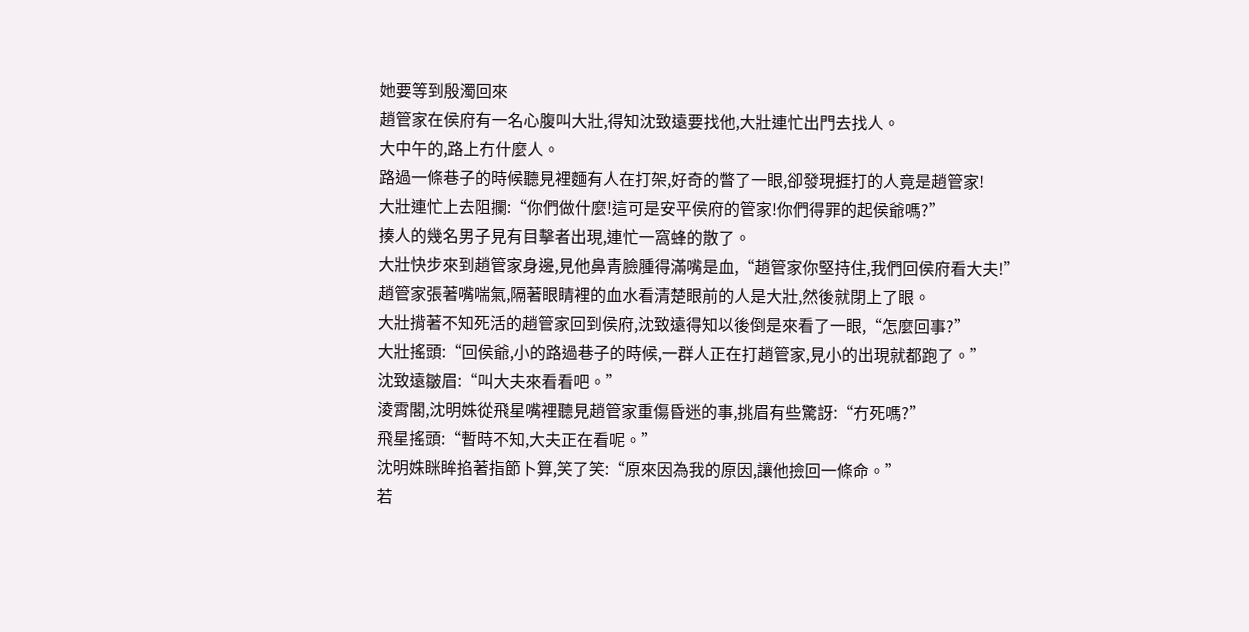她要等到殷濁回來
趙管家在侯府有一名心腹叫大壯,得知沈致遠要找他,大壯連忙出門去找人。
大中午的,路上冇什麼人。
路過一條巷子的時候聽見裡麵有人在打架,好奇的瞥了一眼,卻發現捱打的人竟是趙管家!
大壯連忙上去阻攔:“你們做什麼!這可是安平侯府的管家!你們得罪的起侯爺嗎?”
揍人的幾名男子見有目擊者出現,連忙一窩蜂的散了。
大壯快步來到趙管家身邊,見他鼻青臉腫得滿嘴是血,“趙管家你堅持住,我們回侯府看大夫!”
趙管家張著嘴喘氣,隔著眼睛裡的血水看清楚眼前的人是大壯,然後就閉上了眼。
大壯揹著不知死活的趙管家回到侯府,沈致遠得知以後倒是來看了一眼,“怎麼回事?”
大壯搖頭:“回侯爺,小的路過巷子的時候,一群人正在打趙管家,見小的出現就都跑了。”
沈致遠皺眉:“叫大夫來看看吧。”
淩霄閣,沈明姝從飛星嘴裡聽見趙管家重傷昏迷的事,挑眉有些驚訝:“冇死嗎?”
飛星搖頭:“暫時不知,大夫正在看呢。”
沈明姝眯眸掐著指節卜算,笑了笑:“原來因為我的原因,讓他撿回一條命。”
若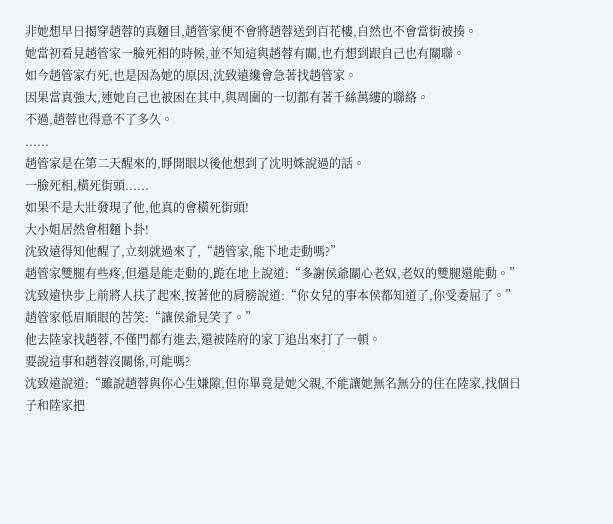非她想早日揭穿趙蓉的真麵目,趙管家便不會將趙蓉送到百花樓,自然也不會當街被揍。
她當初看見趙管家一臉死相的時候,並不知這與趙蓉有關,也冇想到跟自己也有關聯。
如今趙管家冇死,也是因為她的原因,沈致遠纔會急著找趙管家。
因果當真強大,連她自己也被困在其中,與周圍的一切都有著千絲萬縷的聯絡。
不過,趙蓉也得意不了多久。
......
趙管家是在第二天醒來的,睜開眼以後他想到了沈明姝說過的話。
一臉死相,橫死街頭......
如果不是大壯發現了他,他真的會橫死街頭!
大小姐居然會相麵卜卦!
沈致遠得知他醒了,立刻就過來了,“趙管家,能下地走動嗎?”
趙管家雙腿有些疼,但還是能走動的,跪在地上說道:“多謝侯爺關心老奴,老奴的雙腿還能動。”
沈致遠快步上前將人扶了起來,按著他的肩膀說道:“你女兒的事本侯都知道了,你受委屈了。”
趙管家低眉順眼的苦笑:“讓侯爺見笑了。”
他去陸家找趙蓉,不僅門都冇進去,還被陸府的家丁追出來打了一頓。
要說這事和趙蓉沒關係,可能嗎?
沈致遠說道:“雖說趙蓉與你心生嫌隙,但你畢竟是她父親,不能讓她無名無分的住在陸家,找個日子和陸家把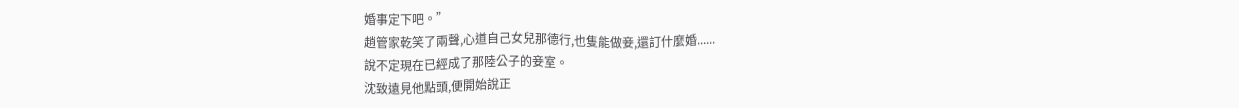婚事定下吧。”
趙管家乾笑了兩聲,心道自己女兒那德行,也隻能做妾,還訂什麼婚......
說不定現在已經成了那陸公子的妾室。
沈致遠見他點頭,便開始說正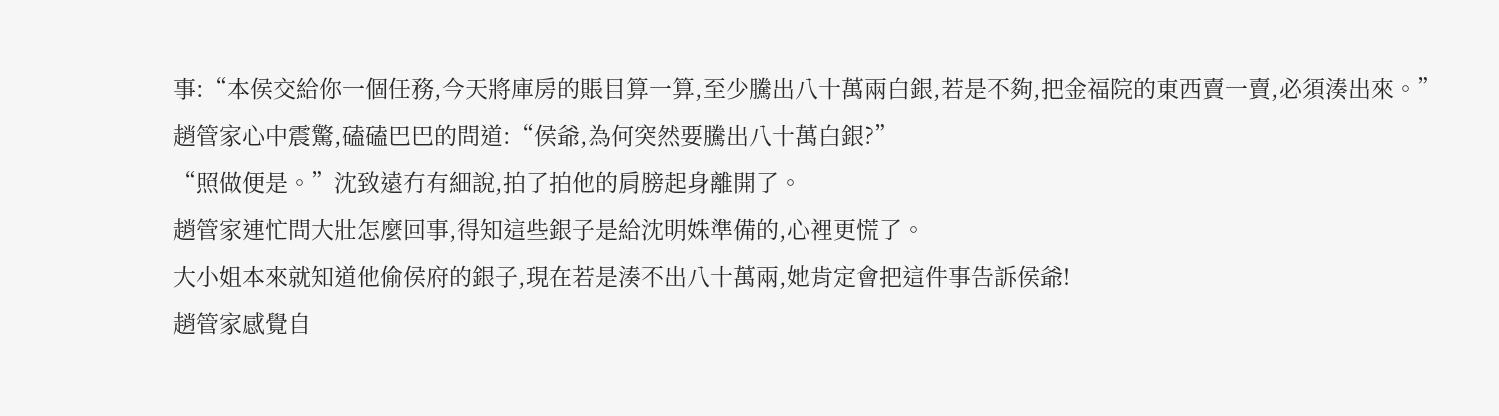事:“本侯交給你一個任務,今天將庫房的賬目算一算,至少騰出八十萬兩白銀,若是不夠,把金福院的東西賣一賣,必須湊出來。”
趙管家心中震驚,磕磕巴巴的問道:“侯爺,為何突然要騰出八十萬白銀?”
“照做便是。”沈致遠冇有細說,拍了拍他的肩膀起身離開了。
趙管家連忙問大壯怎麼回事,得知這些銀子是給沈明姝準備的,心裡更慌了。
大小姐本來就知道他偷侯府的銀子,現在若是湊不出八十萬兩,她肯定會把這件事告訴侯爺!
趙管家感覺自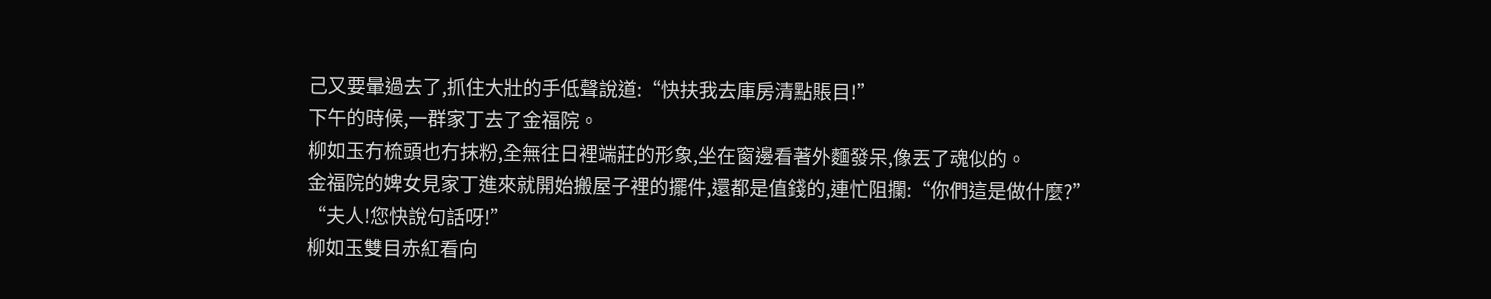己又要暈過去了,抓住大壯的手低聲說道:“快扶我去庫房清點賬目!”
下午的時候,一群家丁去了金福院。
柳如玉冇梳頭也冇抹粉,全無往日裡端莊的形象,坐在窗邊看著外麵發呆,像丟了魂似的。
金福院的婢女見家丁進來就開始搬屋子裡的擺件,還都是值錢的,連忙阻攔:“你們這是做什麼?”
“夫人!您快說句話呀!”
柳如玉雙目赤紅看向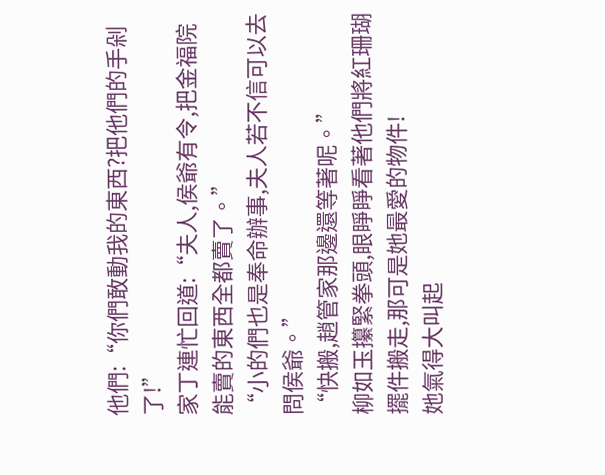他們:“你們敢動我的東西?把他們的手剁了!”
家丁連忙回道:“夫人,侯爺有令,把金福院能賣的東西全都賣了。”
“小的們也是奉命辦事,夫人若不信可以去問侯爺。”
“快搬,趙管家那邊還等著呢。”
柳如玉攥緊拳頭,眼睜睜看著他們將紅珊瑚擺件搬走,那可是她最愛的物件!
她氣得大叫起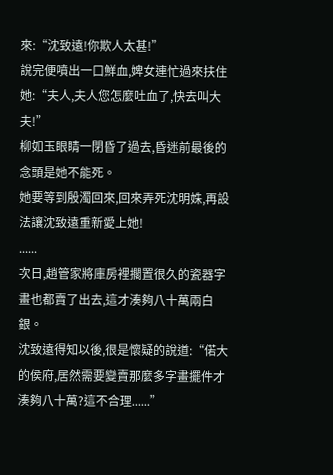來:“沈致遠!你欺人太甚!”
說完便噴出一口鮮血,婢女連忙過來扶住她:“夫人,夫人您怎麼吐血了,快去叫大夫!”
柳如玉眼睛一閉昏了過去,昏迷前最後的念頭是她不能死。
她要等到殷濁回來,回來弄死沈明姝,再設法讓沈致遠重新愛上她!
......
次日,趙管家將庫房裡擱置很久的瓷器字畫也都賣了出去,這才湊夠八十萬兩白銀。
沈致遠得知以後,很是懷疑的說道:“偌大的侯府,居然需要變賣那麼多字畫擺件才湊夠八十萬?這不合理......”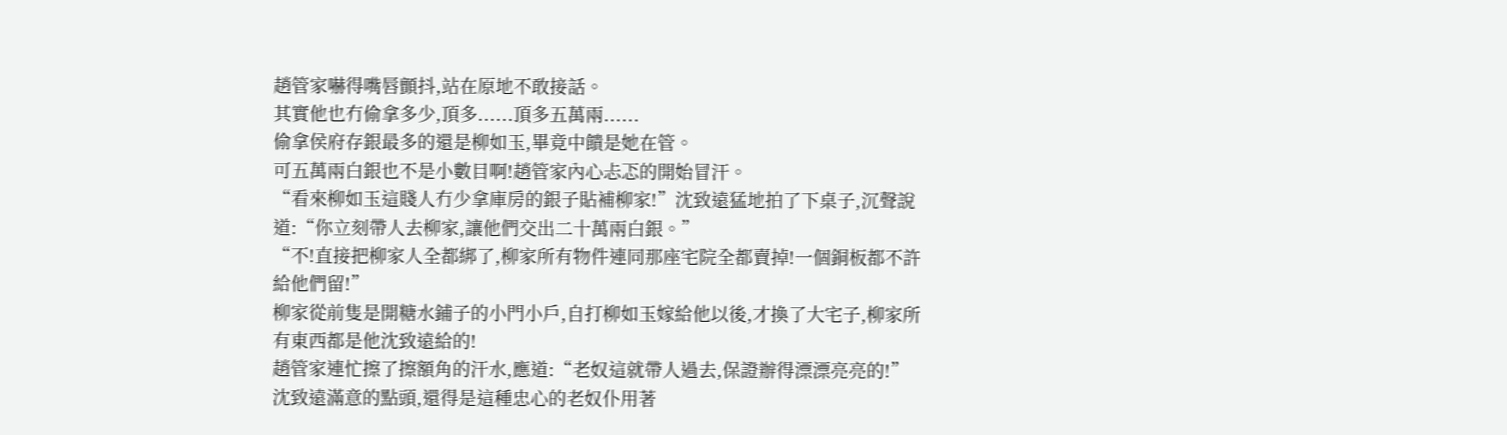趙管家嚇得嘴唇顫抖,站在原地不敢接話。
其實他也冇偷拿多少,頂多......頂多五萬兩......
偷拿侯府存銀最多的還是柳如玉,畢竟中饋是她在管。
可五萬兩白銀也不是小數目啊!趙管家內心忐忑的開始冒汗。
“看來柳如玉這賤人冇少拿庫房的銀子貼補柳家!”沈致遠猛地拍了下桌子,沉聲說道:“你立刻帶人去柳家,讓他們交出二十萬兩白銀。”
“不!直接把柳家人全都綁了,柳家所有物件連同那座宅院全都賣掉!一個銅板都不許給他們留!”
柳家從前隻是開糖水鋪子的小門小戶,自打柳如玉嫁給他以後,才換了大宅子,柳家所有東西都是他沈致遠給的!
趙管家連忙擦了擦額角的汗水,應道:“老奴這就帶人過去,保證辦得漂漂亮亮的!”
沈致遠滿意的點頭,還得是這種忠心的老奴仆用著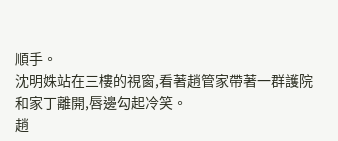順手。
沈明姝站在三樓的視窗,看著趙管家帶著一群護院和家丁離開,唇邊勾起冷笑。
趙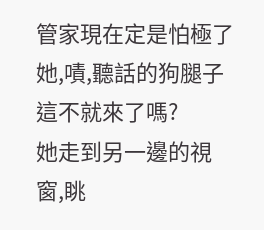管家現在定是怕極了她,嘖,聽話的狗腿子這不就來了嗎?
她走到另一邊的視窗,眺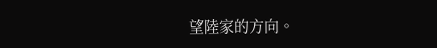望陸家的方向。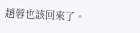趙蓉也該回來了。